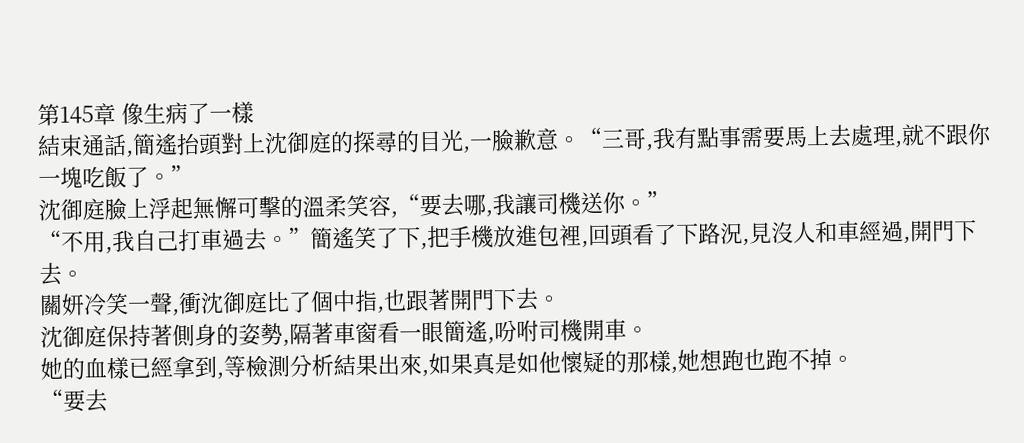第145章 像生病了一樣
結束通話,簡遙抬頭對上沈御庭的探尋的目光,一臉歉意。“三哥,我有點事需要馬上去處理,就不跟你一塊吃飯了。”
沈御庭臉上浮起無懈可擊的溫柔笑容,“要去哪,我讓司機送你。”
“不用,我自己打車過去。”簡遙笑了下,把手機放進包裡,回頭看了下路況,見沒人和車經過,開門下去。
關妍冷笑一聲,衝沈御庭比了個中指,也跟著開門下去。
沈御庭保持著側身的姿勢,隔著車窗看一眼簡遙,吩咐司機開車。
她的血樣已經拿到,等檢測分析結果出來,如果真是如他懷疑的那樣,她想跑也跑不掉。
“要去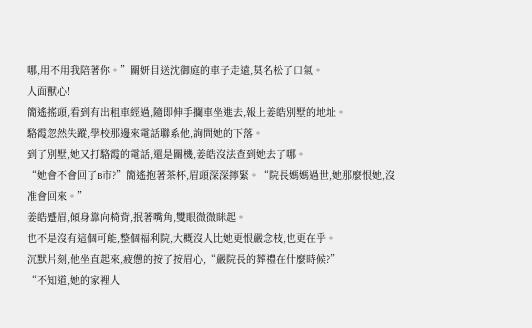哪,用不用我陪著你。”關妍目送沈御庭的車子走遠,莫名松了口氣。
人面獸心!
簡遙搖頭,看到有出租車經過,隨即伸手攔車坐進去,報上姜皓別墅的地址。
駱霞忽然失蹤,學校那邊來電話聯系他,詢問她的下落。
到了別墅,她又打駱霞的電話,還是關機,姜皓沒法查到她去了哪。
“她會不會回了B市?”簡遙抱著茶杯,眉頭深深擰緊。“院長媽媽過世,她那麼恨她,沒准會回來。”
姜皓蹙眉,傾身靠向椅背,抿著嘴角,雙眼微微眯起。
也不是沒有這個可能,整個福利院,大概沒人比她更恨嚴念枝,也更在乎。
沉默片刻,他坐直起來,疲憊的按了按眉心,“嚴院長的葬禮在什麼時候?”
“不知道,她的家裡人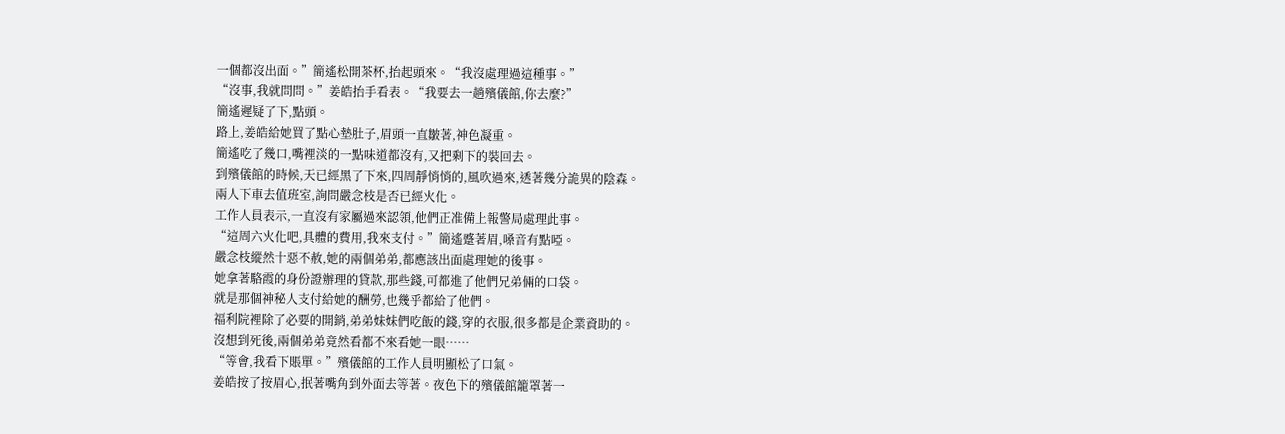一個都沒出面。”簡遙松開茶杯,抬起頭來。“我沒處理過這種事。”
“沒事,我就問問。”姜皓抬手看表。“我要去一趟殯儀館,你去麼?”
簡遙遲疑了下,點頭。
路上,姜皓給她買了點心墊肚子,眉頭一直皺著,神色凝重。
簡遙吃了幾口,嘴裡淡的一點味道都沒有,又把剩下的裝回去。
到殯儀館的時候,天已經黑了下來,四周靜悄悄的,風吹過來,透著幾分詭異的陰森。
兩人下車去值班室,詢問嚴念枝是否已經火化。
工作人員表示,一直沒有家屬過來認領,他們正准備上報警局處理此事。
“這周六火化吧,具體的費用,我來支付。”簡遙蹙著眉,嗓音有點啞。
嚴念枝縱然十惡不赦,她的兩個弟弟,都應該出面處理她的後事。
她拿著駱霞的身份證辦理的貸款,那些錢,可都進了他們兄弟倆的口袋。
就是那個神秘人支付給她的酬勞,也幾乎都給了他們。
福利院裡除了必要的開銷,弟弟妹妹們吃飯的錢,穿的衣服,很多都是企業資助的。
沒想到死後,兩個弟弟竟然看都不來看她一眼……
“等會,我看下賬單。”殯儀館的工作人員明顯松了口氣。
姜皓按了按眉心,抿著嘴角到外面去等著。夜色下的殯儀館籠罩著一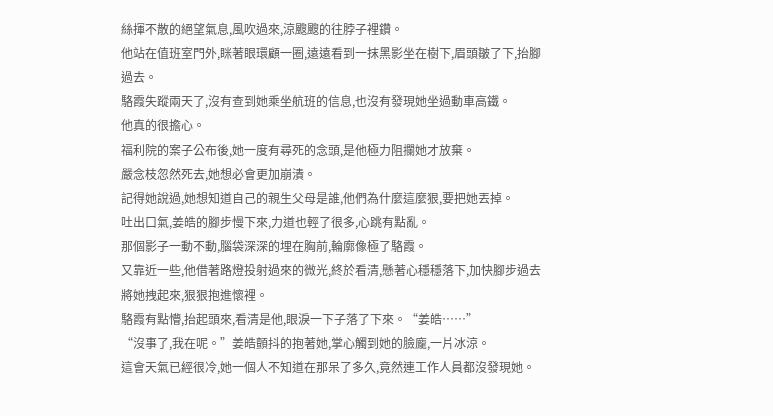絲揮不散的絕望氣息,風吹過來,涼颼颼的往脖子裡鑽。
他站在值班室門外,眯著眼環顧一圈,遠遠看到一抹黑影坐在樹下,眉頭皺了下,抬腳過去。
駱霞失蹤兩天了,沒有查到她乘坐航班的信息,也沒有發現她坐過動車高鐵。
他真的很擔心。
福利院的案子公布後,她一度有尋死的念頭,是他極力阻攔她才放棄。
嚴念枝忽然死去,她想必會更加崩潰。
記得她說過,她想知道自己的親生父母是誰,他們為什麼這麼狠,要把她丟掉。
吐出口氣,姜皓的腳步慢下來,力道也輕了很多,心跳有點亂。
那個影子一動不動,腦袋深深的埋在胸前,輪廓像極了駱霞。
又靠近一些,他借著路燈投射過來的微光,終於看清,懸著心穩穩落下,加快腳步過去將她拽起來,狠狠抱進懷裡。
駱霞有點懵,抬起頭來,看清是他,眼淚一下子落了下來。“姜皓……”
“沒事了,我在呢。”姜皓顫抖的抱著她,掌心觸到她的臉龐,一片冰涼。
這會天氣已經很冷,她一個人不知道在那呆了多久,竟然連工作人員都沒發現她。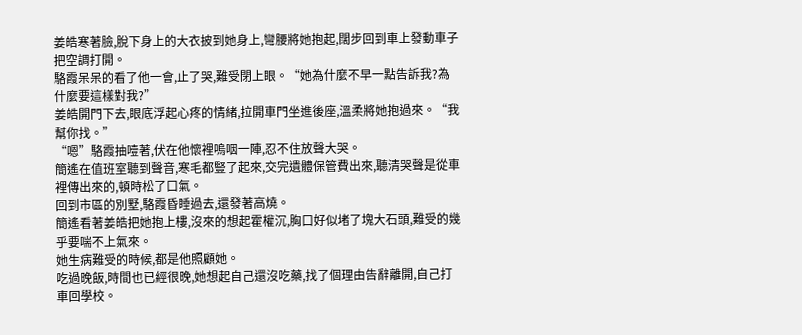姜皓寒著臉,脫下身上的大衣披到她身上,彎腰將她抱起,闊步回到車上發動車子把空調打開。
駱霞呆呆的看了他一會,止了哭,難受閉上眼。“她為什麼不早一點告訴我?為什麼要這樣對我?”
姜皓開門下去,眼底浮起心疼的情緒,拉開車門坐進後座,溫柔將她抱過來。“我幫你找。”
“嗯”駱霞抽噎著,伏在他懷裡嗚咽一陣,忍不住放聲大哭。
簡遙在值班室聽到聲音,寒毛都豎了起來,交完遺體保管費出來,聽清哭聲是從車裡傳出來的,頓時松了口氣。
回到市區的別墅,駱霞昏睡過去,還發著高燒。
簡遙看著姜皓把她抱上樓,沒來的想起霍權沉,胸口好似堵了塊大石頭,難受的幾乎要喘不上氣來。
她生病難受的時候,都是他照顧她。
吃過晚飯,時間也已經很晚,她想起自己還沒吃藥,找了個理由告辭離開,自己打車回學校。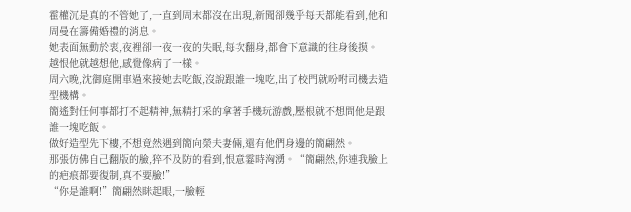霍權沉是真的不管她了,一直到周末都沒在出現,新聞卻幾乎每天都能看到,他和周曼在籌備婚禮的消息。
她表面無動於衷,夜裡卻一夜一夜的失眠,每次翻身,都會下意識的往身後摸。
越恨他就越想他,感覺像病了一樣。
周六晚,沈御庭開車過來接她去吃飯,沒說跟誰一塊吃,出了校門就吩咐司機去造型機構。
簡遙對任何事都打不起精神,無精打采的拿著手機玩游戲,壓根就不想問他是跟誰一塊吃飯。
做好造型先下樓,不想竟然遇到簡向榮夫妻倆,還有他們身邊的簡翩然。
那張仿佛自己翻版的臉,猝不及防的看到,恨意霎時洶湧。“簡翩然,你連我臉上的疤痕都要復制,真不要臉!”
“你是誰啊!”簡翩然眯起眼,一臉輕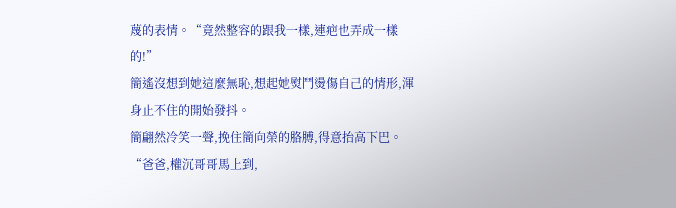蔑的表情。“竟然整容的跟我一樣,連疤也弄成一樣的!”
簡遙沒想到她這麼無恥,想起她熨鬥燙傷自己的情形,渾身止不住的開始發抖。
簡翩然冷笑一聲,挽住簡向榮的胳膊,得意抬高下巴。“爸爸,權沉哥哥馬上到,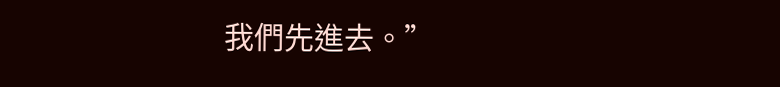我們先進去。”